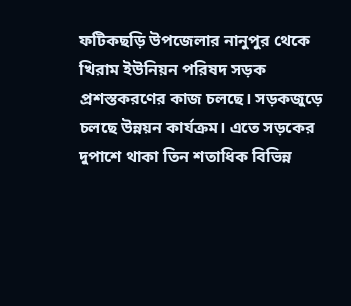ফটিকছড়ি উপজেলার নানুপুর থেকে খিরাম ইউনিয়ন পরিষদ সড়ক প্রশস্তকরণের কাজ চলছে। সড়কজুড়ে চলছে উন্নয়ন কার্যক্রম। এতে সড়কের দুপাশে থাকা তিন শতাধিক বিভিন্ন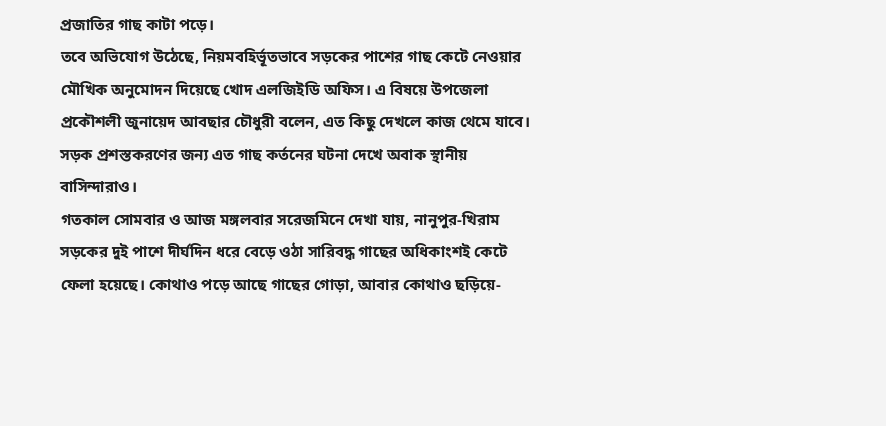প্রজাতির গাছ কাটা পড়ে।
তবে অভিযোগ উঠেছে, নিয়মবহির্ভূতভাবে সড়কের পাশের গাছ কেটে নেওয়ার মৌখিক অনুমোদন দিয়েছে খোদ এলজিইডি অফিস। এ বিষয়ে উপজেলা প্রকৌশলী জুনায়েদ আবছার চৌধুরী বলেন, এত কিছু দেখলে কাজ থেমে যাবে।
সড়ক প্রশস্তকরণের জন্য এত গাছ কর্তনের ঘটনা দেখে অবাক স্থানীয় বাসিন্দারাও।
গতকাল সোমবার ও আজ মঙ্গলবার সরেজমিনে দেখা যায়, নানুপুর-খিরাম সড়কের দুই পাশে দীর্ঘদিন ধরে বেড়ে ওঠা সারিবদ্ধ গাছের অধিকাংশই কেটে ফেলা হয়েছে। কোথাও পড়ে আছে গাছের গোড়া, আবার কোথাও ছড়িয়ে-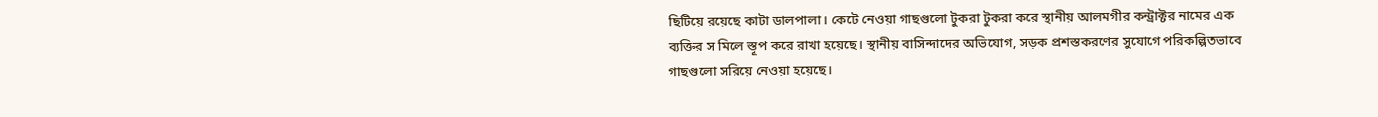ছিটিয়ে রয়েছে কাটা ডালপালা। কেটে নেওয়া গাছগুলো টুকরা টুকরা করে স্থানীয় আলমগীর কন্ট্রাক্টর নামের এক ব্যক্তির স মিলে স্তূপ করে রাখা হয়েছে। স্থানীয় বাসিন্দাদের অভিযোগ, সড়ক প্রশস্তকরণের সুযোগে পরিকল্পিতভাবে গাছগুলো সরিয়ে নেওয়া হয়েছে।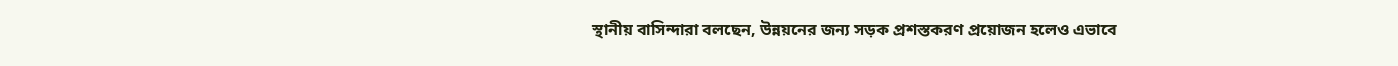স্থানীয় বাসিন্দারা বলছেন, উন্নয়নের জন্য সড়ক প্রশস্তকরণ প্রয়োজন হলেও এভাবে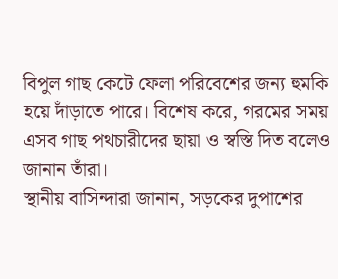বিপুল গাছ কেটে ফেলা পরিবেশের জন্য হুমকি হয়ে দাঁড়াতে পারে। বিশেষ করে, গরমের সময় এসব গাছ পথচারীদের ছায়া ও স্বস্তি দিত বলেও জানান তাঁরা।
স্থানীয় বাসিন্দারা জানান, সড়কের দুপাশের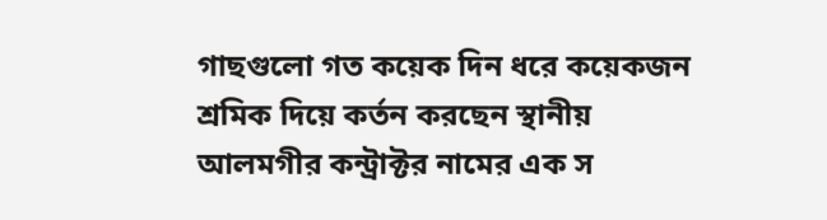গাছগুলো গত কয়েক দিন ধরে কয়েকজন শ্রমিক দিয়ে কর্তন করছেন স্থানীয় আলমগীর কন্ট্রাক্টর নামের এক স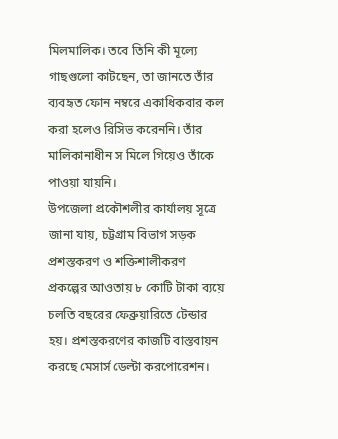মিলমালিক। তবে তিনি কী মূল্যে গাছগুলো কাটছেন, তা জানতে তাঁর ব্যবহৃত ফোন নম্বরে একাধিকবার কল করা হলেও রিসিভ করেননি। তাঁর মালিকানাধীন স মিলে গিয়েও তাঁকে পাওয়া যায়নি।
উপজেলা প্রকৌশলীর কার্যালয় সূত্রে জানা যায়, চট্টগ্রাম বিভাগ সড়ক প্রশস্তকরণ ও শক্তিশালীকরণ প্রকল্পের আওতায় ৮ কোটি টাকা ব্যয়ে চলতি বছরের ফেব্রুয়ারিতে টেন্ডার হয়। প্রশস্তকরণের কাজটি বাস্তবায়ন করছে মেসার্স ডেল্টা করপোরেশন।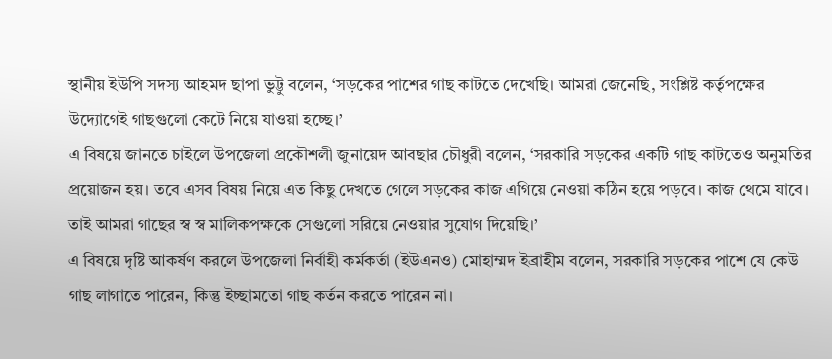স্থানীয় ইউপি সদস্য আহমদ ছাপা ভুট্টু বলেন, ‘সড়কের পাশের গাছ কাটতে দেখেছি। আমরা জেনেছি, সংশ্লিষ্ট কর্তৃপক্ষের উদ্যোগেই গাছগুলো কেটে নিয়ে যাওয়া হচ্ছে।’
এ বিষয়ে জানতে চাইলে উপজেলা প্রকৌশলী জুনায়েদ আবছার চৌধুরী বলেন, ‘সরকারি সড়কের একটি গাছ কাটতেও অনুমতির প্রয়োজন হয়। তবে এসব বিষয় নিয়ে এত কিছু দেখতে গেলে সড়কের কাজ এগিয়ে নেওয়া কঠিন হয়ে পড়বে। কাজ থেমে যাবে। তাই আমরা গাছের স্ব স্ব মালিকপক্ষকে সেগুলো সরিয়ে নেওয়ার সুযোগ দিয়েছি।’
এ বিষয়ে দৃষ্টি আকর্ষণ করলে উপজেলা নির্বাহী কর্মকর্তা (ইউএনও) মোহাম্মদ ইব্রাহীম বলেন, সরকারি সড়কের পাশে যে কেউ গাছ লাগাতে পারেন, কিন্তু ইচ্ছামতো গাছ কর্তন করতে পারেন না।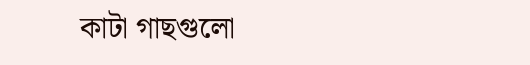কাটা গাছগুলো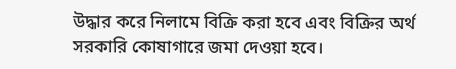উদ্ধার করে নিলামে বিক্রি করা হবে এবং বিক্রির অর্থ সরকারি কোষাগারে জমা দেওয়া হবে।